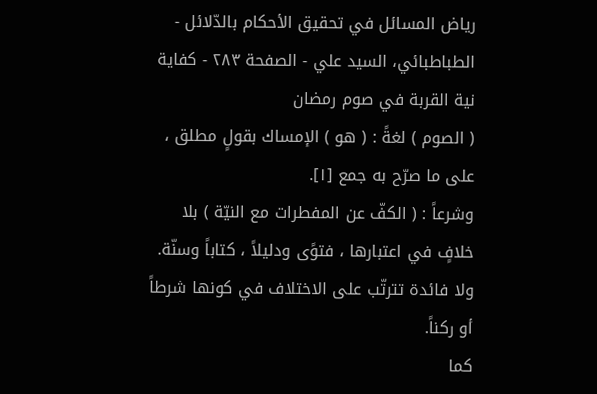رياض المسائل في تحقيق الأحكام بالدّلائل - الطباطبائي، السيد علي - الصفحة ٢٨٣ - كفاية نية القربة في صوم رمضان
( الصوم ) لغةً : ( هو ) الإمساك بقولٍ مطلق ، على ما صرّح به جمع [١].
وشرعاً : ( الكفّ عن المفطرات مع النيّة ) بلا خلافٍ في اعتبارها ، فتوًى ودليلاً ، كتاباً وسنّة.
ولا فائدة تترتّب على الاختلاف في كونها شرطاً أو ركناً.
كما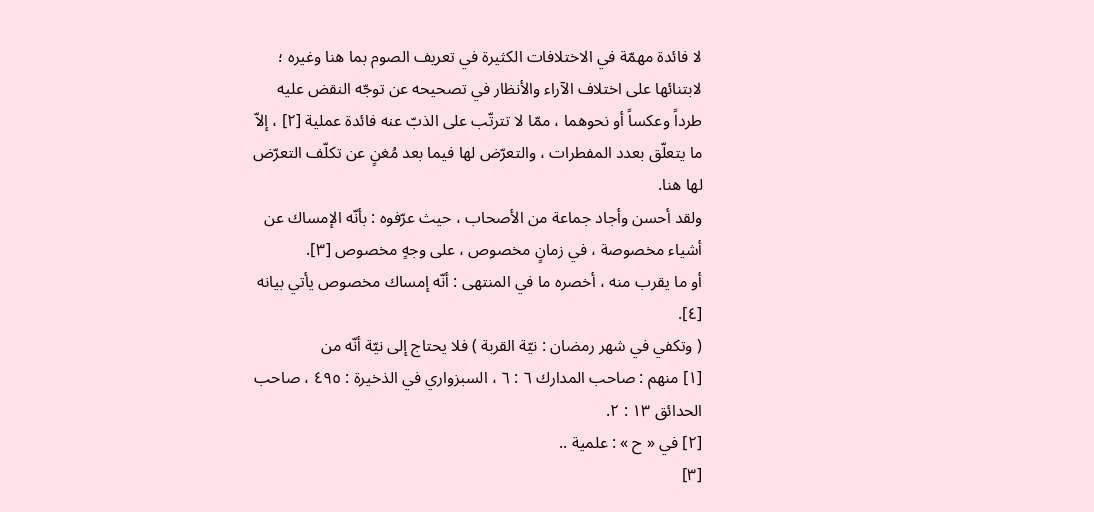لا فائدة مهمّة في الاختلافات الكثيرة في تعريف الصوم بما هنا وغيره ؛ لابتنائها على اختلاف الآراء والأنظار في تصحيحه عن توجّه النقض عليه طرداً وعكساً أو نحوهما ، ممّا لا تترتّب على الذبّ عنه فائدة عملية [٢] ، إلاّ ما يتعلّق بعدد المفطرات ، والتعرّض لها فيما بعد مُغنٍ عن تكلّف التعرّض لها هنا.
ولقد أحسن وأجاد جماعة من الأصحاب ، حيث عرّفوه : بأنّه الإمساك عن أشياء مخصوصة ، في زمانٍ مخصوص ، على وجهٍ مخصوص [٣].
أو ما يقرب منه ، أخصره ما في المنتهى : أنّه إمساك مخصوص يأتي بيانه [٤].
( وتكفي في شهر رمضان : نيّة القربة ) فلا يحتاج إلى نيّة أنّه من
[١] منهم : صاحب المدارك ٦ : ٦ ، السبزواري في الذخيرة : ٤٩٥ ، صاحب الحدائق ١٣ : ٢.
[٢] في « ح » : علمية ..
[٣]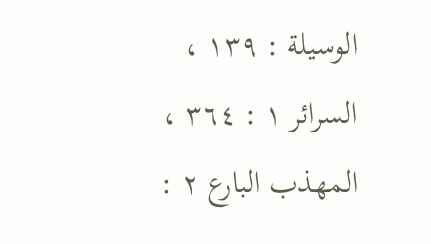الوسيلة : ١٣٩ ، السرائر ١ : ٣٦٤ ، المهذب البارع ٢ :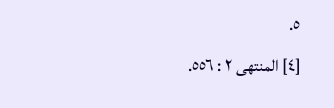٥.
[٤] المنتهى ٢ : ٥٥٦.